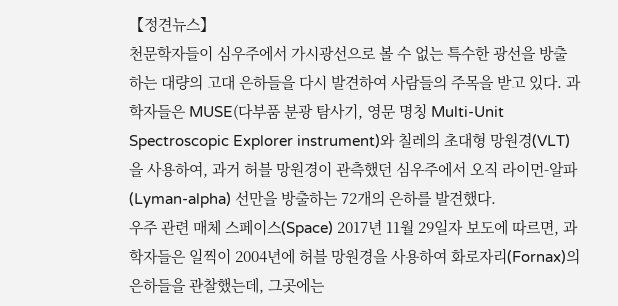【정견뉴스】
천문학자들이 심우주에서 가시광선으로 볼 수 없는 특수한 광선을 방출하는 대량의 고대 은하들을 다시 발견하여 사람들의 주목을 받고 있다. 과학자들은 MUSE(다부품 분광 탐사기, 영문 명칭 Multi-Unit Spectroscopic Explorer instrument)와 칠레의 초대형 망원경(VLT)을 사용하여, 과거 허블 망원경이 관측했던 심우주에서 오직 라이먼-알파(Lyman-alpha) 선만을 방출하는 72개의 은하를 발견했다.
우주 관련 매체 스페이스(Space) 2017년 11월 29일자 보도에 따르면, 과학자들은 일찍이 2004년에 허블 망원경을 사용하여 화로자리(Fornax)의 은하들을 관찰했는데, 그곳에는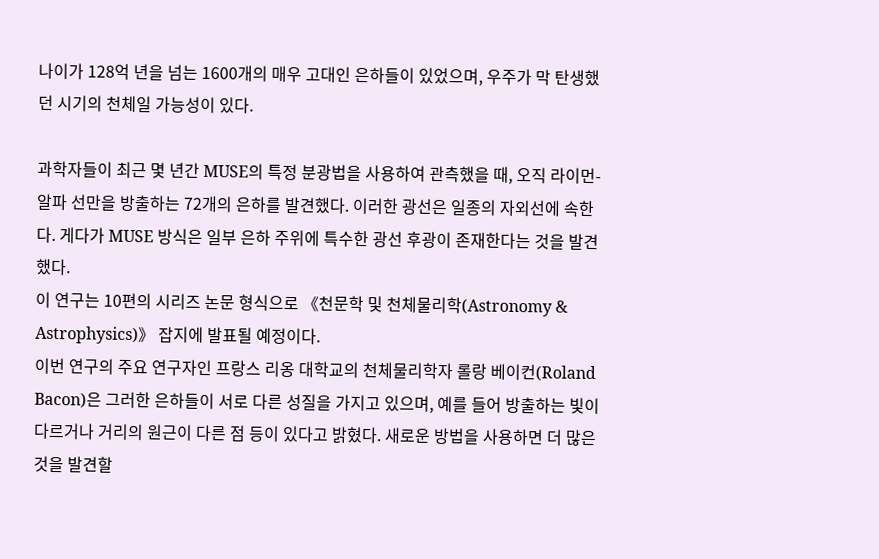나이가 128억 년을 넘는 1600개의 매우 고대인 은하들이 있었으며, 우주가 막 탄생했던 시기의 천체일 가능성이 있다.

과학자들이 최근 몇 년간 MUSE의 특정 분광법을 사용하여 관측했을 때, 오직 라이먼-알파 선만을 방출하는 72개의 은하를 발견했다. 이러한 광선은 일종의 자외선에 속한다. 게다가 MUSE 방식은 일부 은하 주위에 특수한 광선 후광이 존재한다는 것을 발견했다.
이 연구는 10편의 시리즈 논문 형식으로 《천문학 및 천체물리학(Astronomy & Astrophysics)》 잡지에 발표될 예정이다.
이번 연구의 주요 연구자인 프랑스 리옹 대학교의 천체물리학자 롤랑 베이컨(Roland Bacon)은 그러한 은하들이 서로 다른 성질을 가지고 있으며, 예를 들어 방출하는 빛이 다르거나 거리의 원근이 다른 점 등이 있다고 밝혔다. 새로운 방법을 사용하면 더 많은 것을 발견할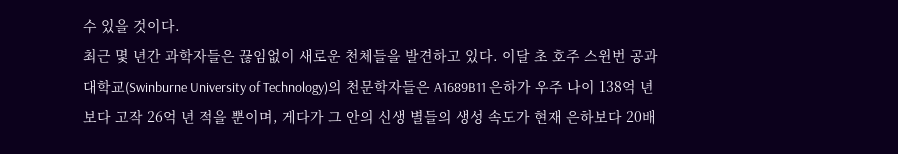수 있을 것이다.
최근 몇 년간 과학자들은 끊임없이 새로운 천체들을 발견하고 있다. 이달 초 호주 스윈번 공과대학교(Swinburne University of Technology)의 천문학자들은 A1689B11 은하가 우주 나이 138억 년보다 고작 26억 년 적을 뿐이며, 게다가 그 안의 신생 별들의 생성 속도가 현재 은하보다 20배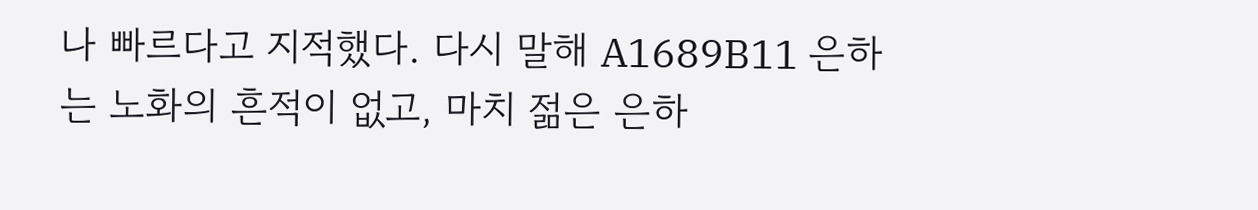나 빠르다고 지적했다. 다시 말해 A1689B11 은하는 노화의 흔적이 없고, 마치 젊은 은하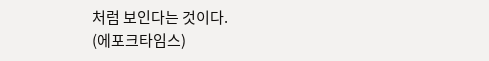처럼 보인다는 것이다.
(에포크타임스)